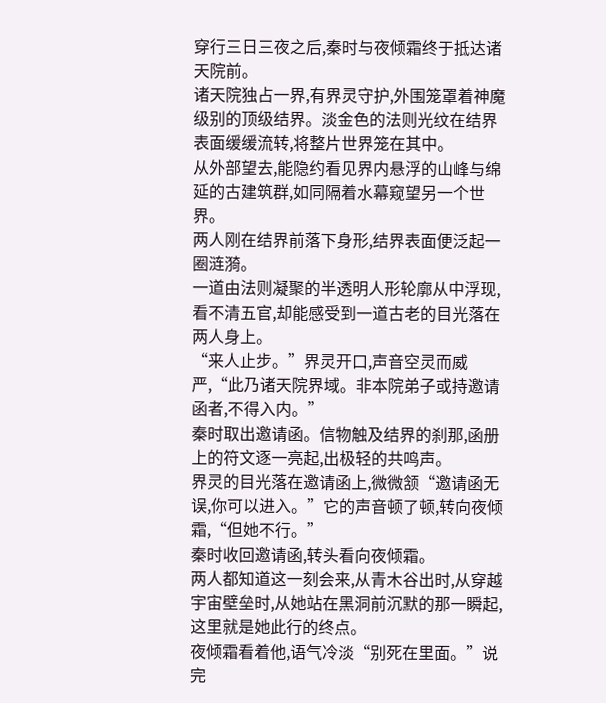穿行三日三夜之后,秦时与夜倾霜终于抵达诸天院前。
诸天院独占一界,有界灵守护,外围笼罩着神魔级别的顶级结界。淡金色的法则光纹在结界表面缓缓流转,将整片世界笼在其中。
从外部望去,能隐约看见界内悬浮的山峰与绵延的古建筑群,如同隔着水幕窥望另一个世界。
两人刚在结界前落下身形,结界表面便泛起一圈涟漪。
一道由法则凝聚的半透明人形轮廓从中浮现,看不清五官,却能感受到一道古老的目光落在两人身上。
“来人止步。”界灵开口,声音空灵而威严,“此乃诸天院界域。非本院弟子或持邀请函者,不得入内。”
秦时取出邀请函。信物触及结界的刹那,函册上的符文逐一亮起,出极轻的共鸣声。
界灵的目光落在邀请函上,微微颔“邀请函无误,你可以进入。”它的声音顿了顿,转向夜倾霜,“但她不行。”
秦时收回邀请函,转头看向夜倾霜。
两人都知道这一刻会来,从青木谷出时,从穿越宇宙壁垒时,从她站在黑洞前沉默的那一瞬起,这里就是她此行的终点。
夜倾霜看着他,语气冷淡“别死在里面。”说完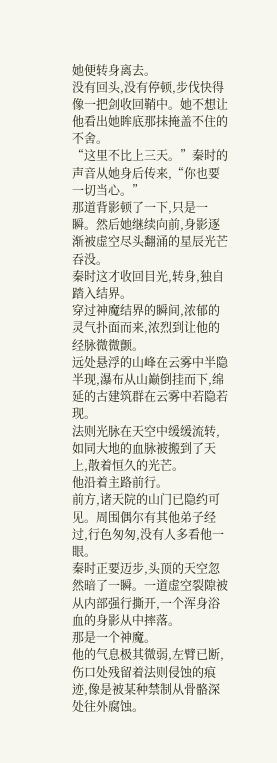她便转身离去。
没有回头,没有停顿,步伐快得像一把剑收回鞘中。她不想让他看出她眸底那抹掩盖不住的不舍。
“这里不比上三天。”秦时的声音从她身后传来,“你也要一切当心。”
那道背影顿了一下,只是一瞬。然后她继续向前,身影逐渐被虚空尽头翻涌的星辰光芒吞没。
秦时这才收回目光,转身,独自踏入结界。
穿过神魔结界的瞬间,浓郁的灵气扑面而来,浓烈到让他的经脉微微颤。
远处悬浮的山峰在云雾中半隐半现,瀑布从山巅倒挂而下,绵延的古建筑群在云雾中若隐若现。
法则光脉在天空中缓缓流转,如同大地的血脉被搬到了天上,散着恒久的光芒。
他沿着主路前行。
前方,诸天院的山门已隐约可见。周围偶尔有其他弟子经过,行色匆匆,没有人多看他一眼。
秦时正要迈步,头顶的天空忽然暗了一瞬。一道虚空裂隙被从内部强行撕开,一个浑身浴血的身影从中摔落。
那是一个神魔。
他的气息极其微弱,左臂已断,伤口处残留着法则侵蚀的痕迹,像是被某种禁制从骨骼深处往外腐蚀。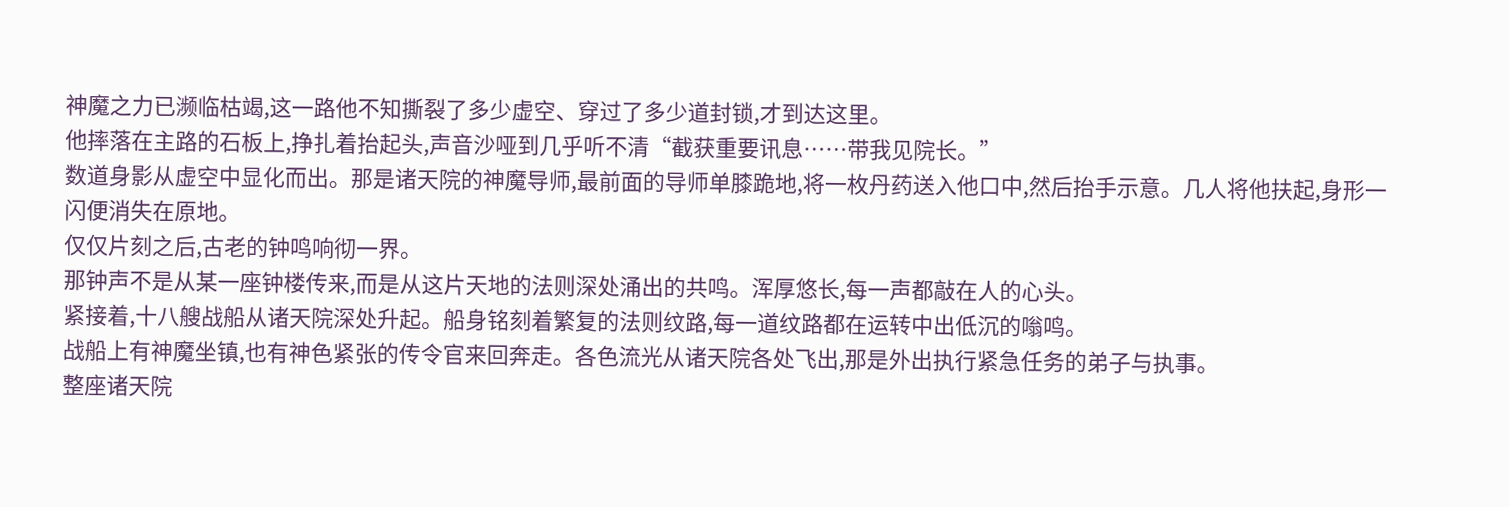神魔之力已濒临枯竭,这一路他不知撕裂了多少虚空、穿过了多少道封锁,才到达这里。
他摔落在主路的石板上,挣扎着抬起头,声音沙哑到几乎听不清“截获重要讯息……带我见院长。”
数道身影从虚空中显化而出。那是诸天院的神魔导师,最前面的导师单膝跪地,将一枚丹药送入他口中,然后抬手示意。几人将他扶起,身形一闪便消失在原地。
仅仅片刻之后,古老的钟鸣响彻一界。
那钟声不是从某一座钟楼传来,而是从这片天地的法则深处涌出的共鸣。浑厚悠长,每一声都敲在人的心头。
紧接着,十八艘战船从诸天院深处升起。船身铭刻着繁复的法则纹路,每一道纹路都在运转中出低沉的嗡鸣。
战船上有神魔坐镇,也有神色紧张的传令官来回奔走。各色流光从诸天院各处飞出,那是外出执行紧急任务的弟子与执事。
整座诸天院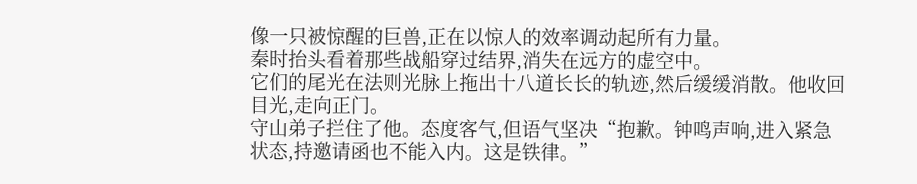像一只被惊醒的巨兽,正在以惊人的效率调动起所有力量。
秦时抬头看着那些战船穿过结界,消失在远方的虚空中。
它们的尾光在法则光脉上拖出十八道长长的轨迹,然后缓缓消散。他收回目光,走向正门。
守山弟子拦住了他。态度客气,但语气坚决“抱歉。钟鸣声响,进入紧急状态,持邀请函也不能入内。这是铁律。”